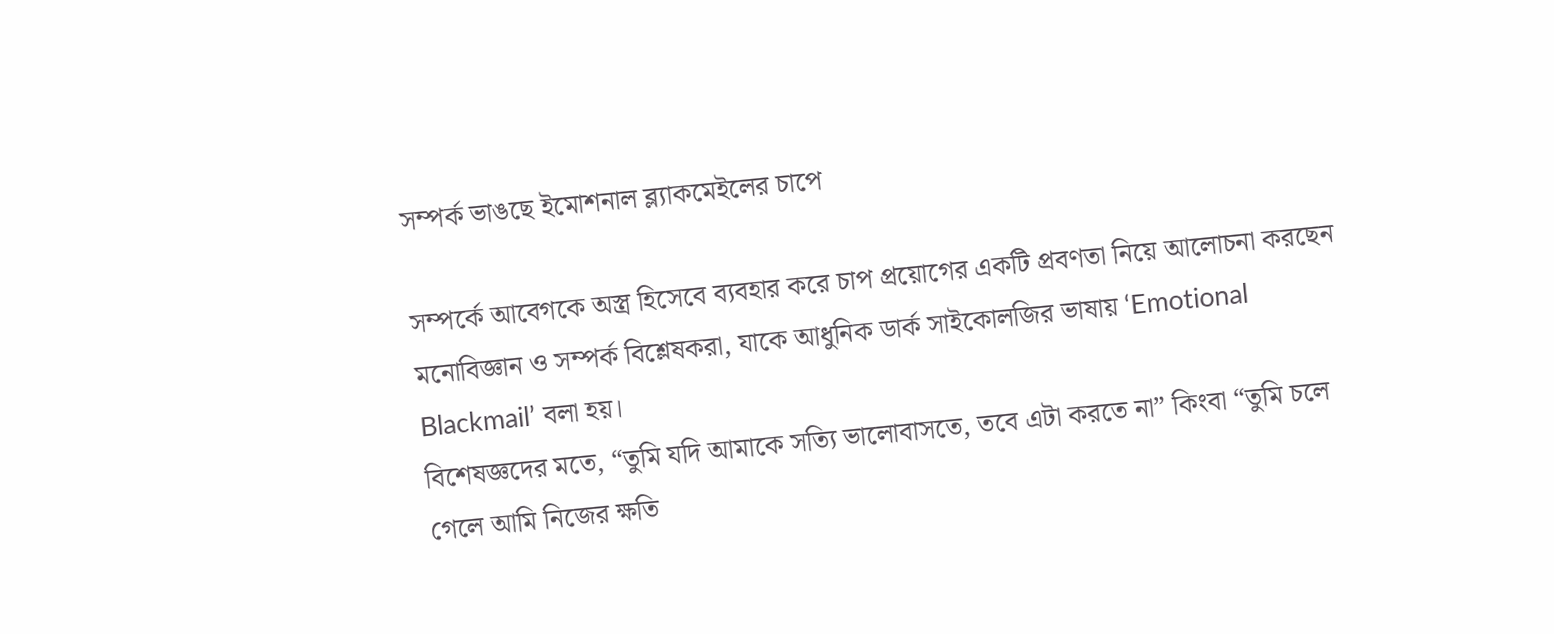সম্পর্ক ভাঙছে ইমোশনাল ব্ল্যাকমেইলের চাপে

সম্পর্কে আবেগকে অস্ত্র হিসেবে ব্যবহার করে চাপ প্রয়োগের একটি প্রবণতা নিয়ে আলোচনা করছেন মনোবিজ্ঞান ও সম্পর্ক বিশ্লেষকরা, যাকে আধুনিক ডার্ক সাইকোলজির ভাষায় ‘Emotional Blackmail’ বলা হয়।
বিশেষজ্ঞদের মতে, “তুমি যদি আমাকে সত্যি ভালোবাসতে, তবে এটা করতে না” কিংবা “তুমি চলে গেলে আমি নিজের ক্ষতি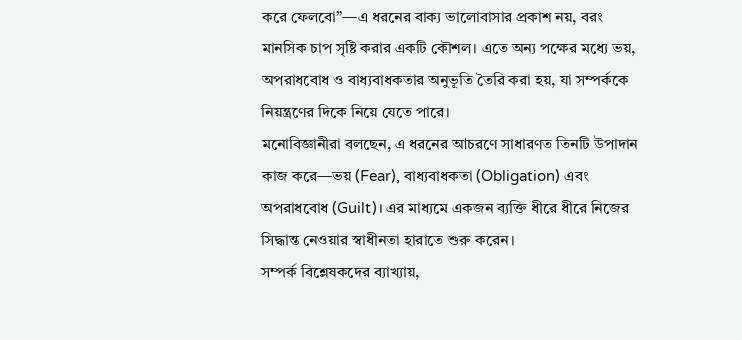করে ফেলবো”—এ ধরনের বাক্য ভালোবাসার প্রকাশ নয়, বরং মানসিক চাপ সৃষ্টি করার একটি কৌশল। এতে অন্য পক্ষের মধ্যে ভয়, অপরাধবোধ ও বাধ্যবাধকতার অনুভূতি তৈরি করা হয়, যা সম্পর্ককে নিয়ন্ত্রণের দিকে নিয়ে যেতে পারে।
মনোবিজ্ঞানীরা বলছেন, এ ধরনের আচরণে সাধারণত তিনটি উপাদান কাজ করে—ভয় (Fear), বাধ্যবাধকতা (Obligation) এবং অপরাধবোধ (Guilt)। এর মাধ্যমে একজন ব্যক্তি ধীরে ধীরে নিজের সিদ্ধান্ত নেওয়ার স্বাধীনতা হারাতে শুরু করেন।
সম্পর্ক বিশ্লেষকদের ব্যাখ্যায়,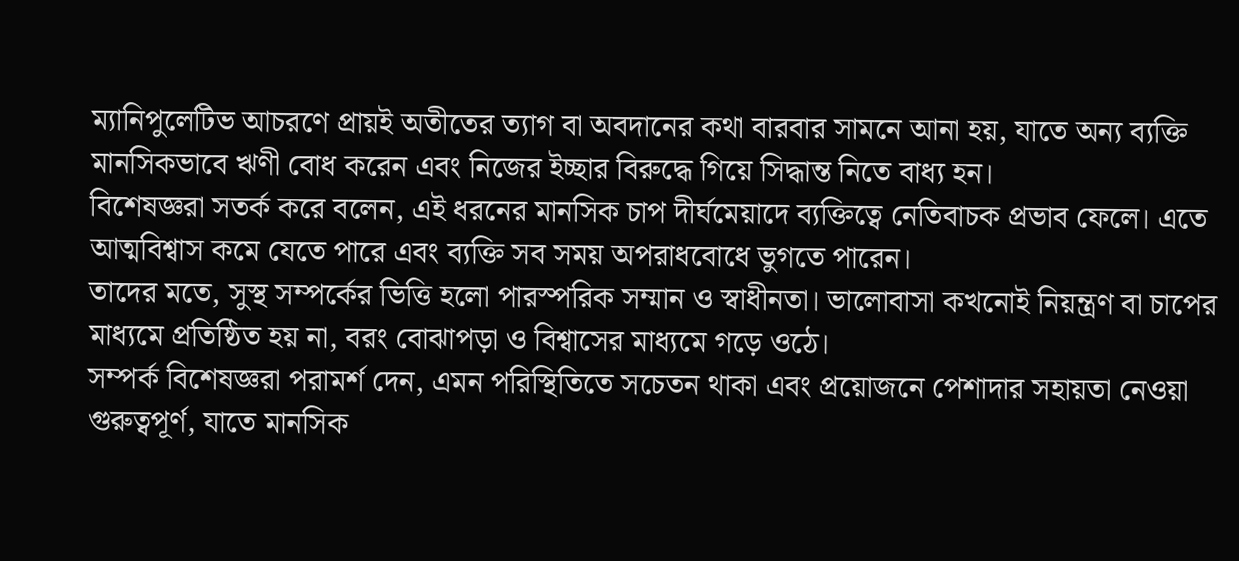ম্যানিপুলেটিভ আচরণে প্রায়ই অতীতের ত্যাগ বা অবদানের কথা বারবার সামনে আনা হয়, যাতে অন্য ব্যক্তি মানসিকভাবে ঋণী বোধ করেন এবং নিজের ইচ্ছার বিরুদ্ধে গিয়ে সিদ্ধান্ত নিতে বাধ্য হন।
বিশেষজ্ঞরা সতর্ক করে বলেন, এই ধরনের মানসিক চাপ দীর্ঘমেয়াদে ব্যক্তিত্বে নেতিবাচক প্রভাব ফেলে। এতে আত্মবিশ্বাস কমে যেতে পারে এবং ব্যক্তি সব সময় অপরাধবোধে ভুগতে পারেন।
তাদের মতে, সুস্থ সম্পর্কের ভিত্তি হলো পারস্পরিক সম্মান ও স্বাধীনতা। ভালোবাসা কখনোই নিয়ন্ত্রণ বা চাপের মাধ্যমে প্রতিষ্ঠিত হয় না, বরং বোঝাপড়া ও বিশ্বাসের মাধ্যমে গড়ে ওঠে।
সম্পর্ক বিশেষজ্ঞরা পরামর্শ দেন, এমন পরিস্থিতিতে সচেতন থাকা এবং প্রয়োজনে পেশাদার সহায়তা নেওয়া গুরুত্বপূর্ণ, যাতে মানসিক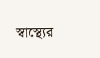স্বাস্থ্যের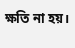ক্ষতি না হয়।